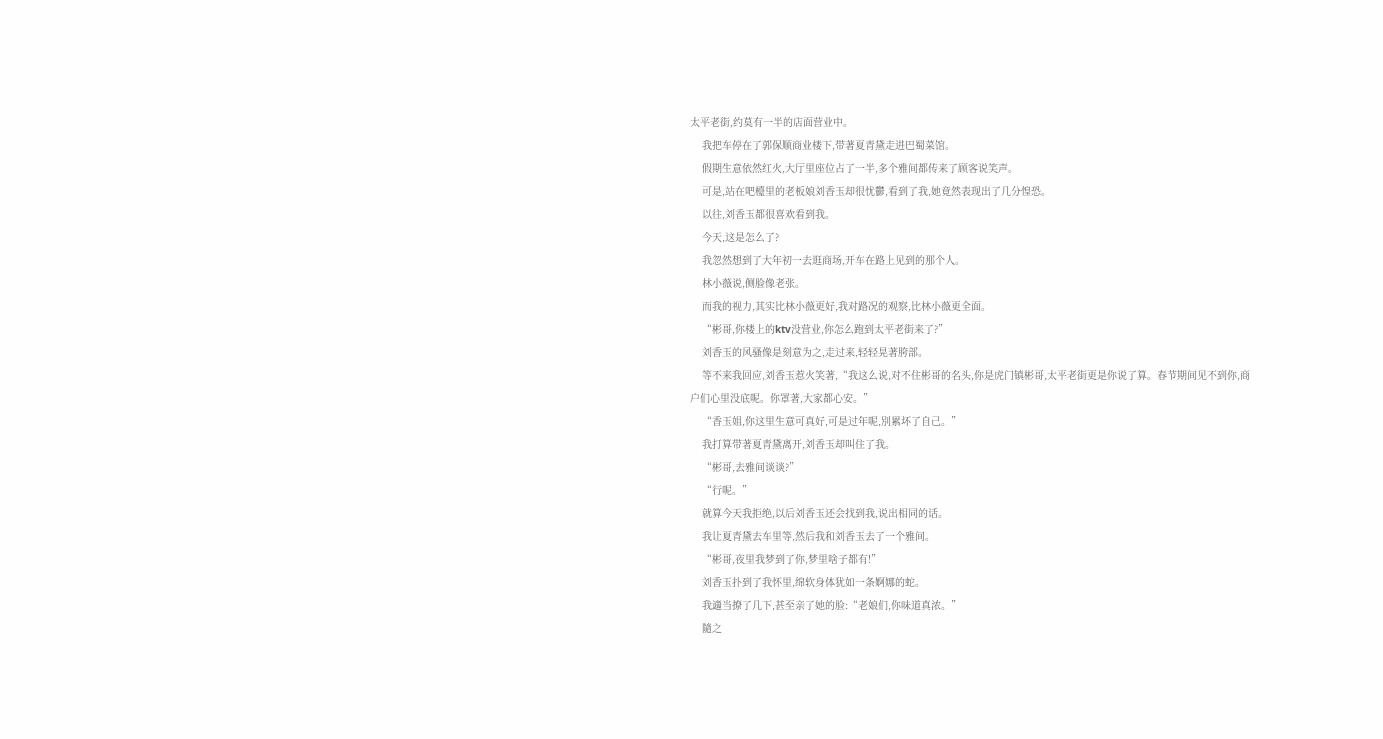太平老街,约莫有一半的店面营业中。
    我把车停在了郭保顺商业楼下,带著夏青黛走进巴蜀菜馆。
    假期生意依然红火,大厅里座位占了一半,多个雅间都传来了顾客说笑声。
    可是,站在吧檯里的老板娘刘香玉却很忧鬱,看到了我,她竟然表现出了几分惶恐。
    以往,刘香玉都很喜欢看到我。
    今天,这是怎么了?
    我忽然想到了大年初一去逛商场,开车在路上见到的那个人。
    林小薇说,侧脸像老张。
    而我的视力,其实比林小薇更好,我对路况的观察,比林小薇更全面。
    “彬哥,你楼上的ktv没营业,你怎么跑到太平老街来了?”
    刘香玉的风骚像是刻意为之,走过来,轻轻晃著胯部。
    等不来我回应,刘香玉惹火笑著,“我这么说,对不住彬哥的名头,你是虎门镇彬哥,太平老街更是你说了算。春节期间见不到你,商户们心里没底呢。你罩著,大家都心安。”
    “香玉姐,你这里生意可真好,可是过年呢,別累坏了自己。”
    我打算带著夏青黛离开,刘香玉却叫住了我。
    “彬哥,去雅间谈谈?”
    “行呢。”
    就算今天我拒绝,以后刘香玉还会找到我,说出相同的话。
    我让夏青黛去车里等,然后我和刘香玉去了一个雅间。
    “彬哥,夜里我梦到了你,梦里啥子都有!”
    刘香玉扑到了我怀里,绵软身体犹如一条婀娜的蛇。
    我適当撩了几下,甚至亲了她的脸:“老娘们,你味道真浓。”
    隨之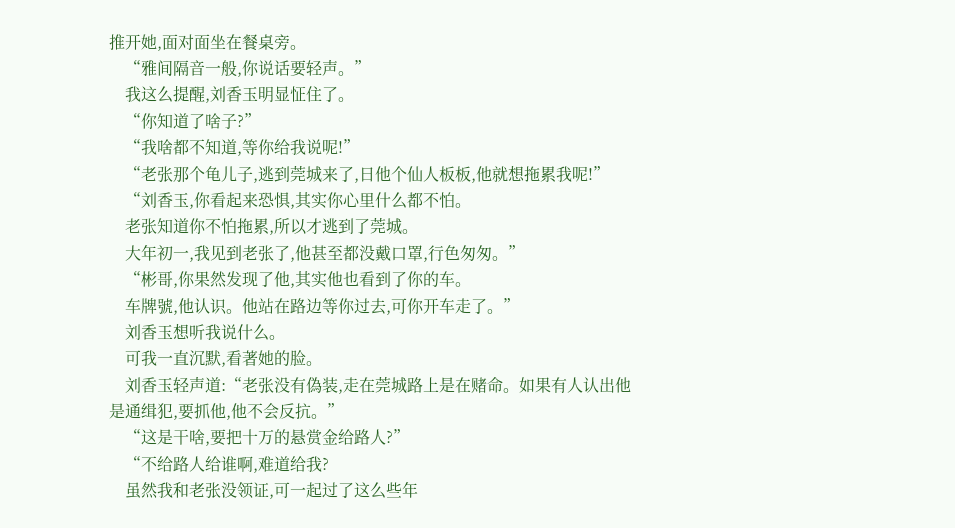推开她,面对面坐在餐桌旁。
    “雅间隔音一般,你说话要轻声。”
    我这么提醒,刘香玉明显怔住了。
    “你知道了啥子?”
    “我啥都不知道,等你给我说呢!”
    “老张那个龟儿子,逃到莞城来了,日他个仙人板板,他就想拖累我呢!”
    “刘香玉,你看起来恐惧,其实你心里什么都不怕。
    老张知道你不怕拖累,所以才逃到了莞城。
    大年初一,我见到老张了,他甚至都没戴口罩,行色匆匆。”
    “彬哥,你果然发现了他,其实他也看到了你的车。
    车牌號,他认识。他站在路边等你过去,可你开车走了。”
    刘香玉想听我说什么。
    可我一直沉默,看著她的脸。
    刘香玉轻声道:“老张没有偽装,走在莞城路上是在赌命。如果有人认出他是通缉犯,要抓他,他不会反抗。”
    “这是干啥,要把十万的悬赏金给路人?”
    “不给路人给谁啊,难道给我?
    虽然我和老张没领证,可一起过了这么些年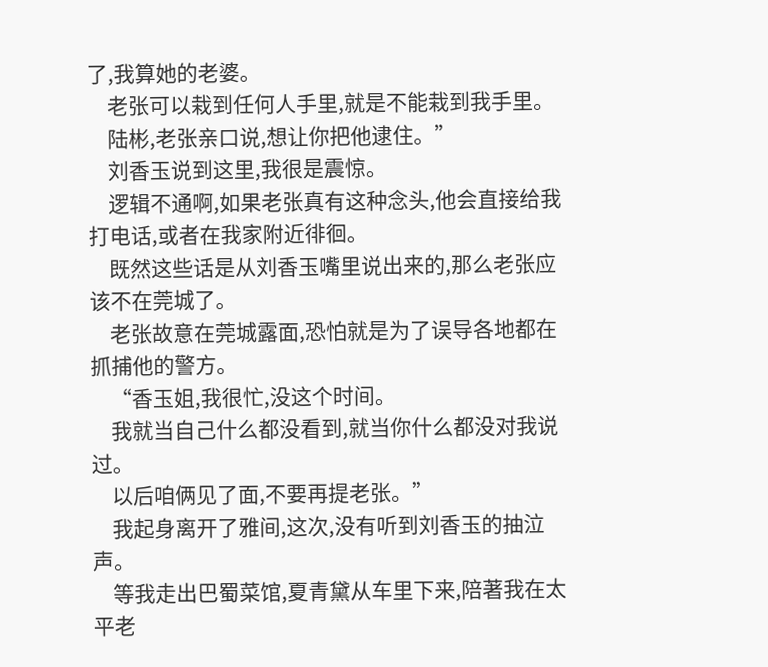了,我算她的老婆。
    老张可以栽到任何人手里,就是不能栽到我手里。
    陆彬,老张亲口说,想让你把他逮住。”
    刘香玉说到这里,我很是震惊。
    逻辑不通啊,如果老张真有这种念头,他会直接给我打电话,或者在我家附近徘徊。
    既然这些话是从刘香玉嘴里说出来的,那么老张应该不在莞城了。
    老张故意在莞城露面,恐怕就是为了误导各地都在抓捕他的警方。
    “香玉姐,我很忙,没这个时间。
    我就当自己什么都没看到,就当你什么都没对我说过。
    以后咱俩见了面,不要再提老张。”
    我起身离开了雅间,这次,没有听到刘香玉的抽泣声。
    等我走出巴蜀菜馆,夏青黛从车里下来,陪著我在太平老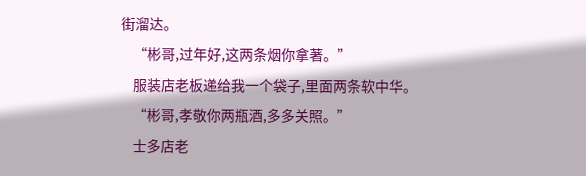街溜达。
    “彬哥,过年好,这两条烟你拿著。”
    服装店老板递给我一个袋子,里面两条软中华。
    “彬哥,孝敬你两瓶酒,多多关照。”
    士多店老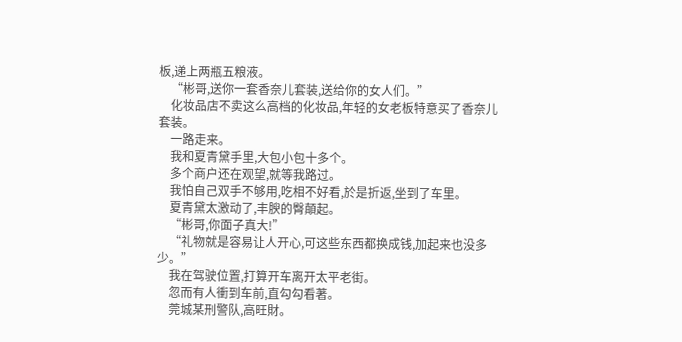板,递上两瓶五粮液。
    “彬哥,送你一套香奈儿套装,送给你的女人们。”
    化妆品店不卖这么高档的化妆品,年轻的女老板特意买了香奈儿套装。
    一路走来。
    我和夏青黛手里,大包小包十多个。
    多个商户还在观望,就等我路过。
    我怕自己双手不够用,吃相不好看,於是折返,坐到了车里。
    夏青黛太激动了,丰腴的臀顛起。
    “彬哥,你面子真大!”
    “礼物就是容易让人开心,可这些东西都换成钱,加起来也没多少。”
    我在驾驶位置,打算开车离开太平老街。
    忽而有人衝到车前,直勾勾看著。
    莞城某刑警队,高旺財。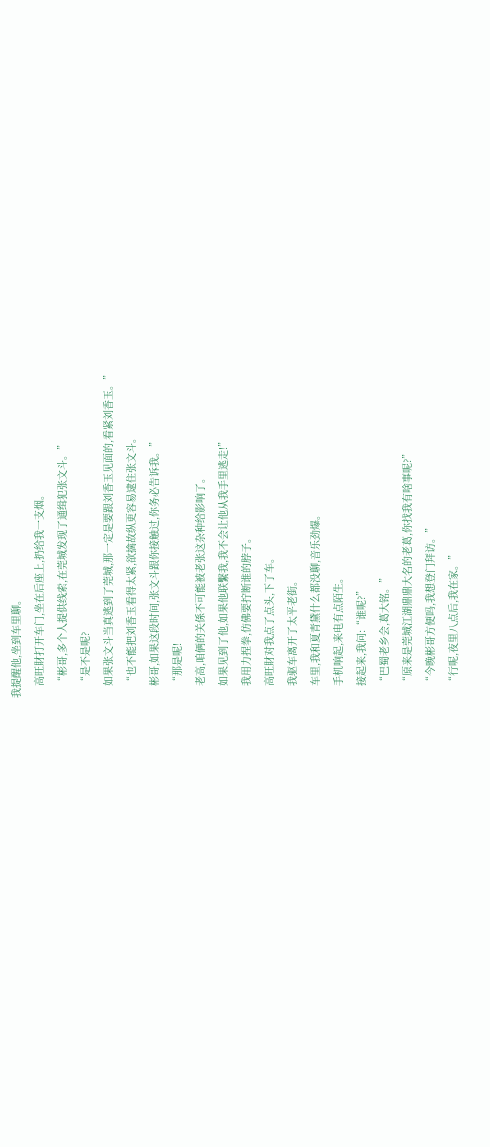我提醒他,坐到车里聊。
    高旺財打开车门,坐在后座上,扔给我一支烟。
    “彬哥,多个人提供线索,在莞城发现了通缉犯张文斗。”
    “是不是呢?
    如果张文斗当真逃到了莞城,那一定是要跟刘香玉见面的,看紧刘香玉。”
    “也不能把刘香玉看得太紧,欲擒故纵更容易逮住张文斗。
    彬哥,如果这段时间,张文斗跟你接触过,你务必告诉我。”
    “那是呢!
    老高,咱俩的关係不可能被老张这杂种给影响了。
    如果见到了他,如果他联繫我,我不会让他从我手里逃走!”
    我用力捏拳,仿佛要拧断谁的脖子。
    高旺財对我点了点头,下了车。
    我驱车离开了太平老街。
    车里,我和夏青黛什么都没聊,音乐劲爆。
    手机响起,来电有点陌生。
    接起来,我问:“谁呢?”
    “巴蜀老乡会,葛大铭。”
    “原来是莞城江湖鼎鼎大名的老葛,你找我有啥事呢?”
    “今晚彬哥方便吗,我想登门拜访。”
    “行呢,夜里八点后,我在家。”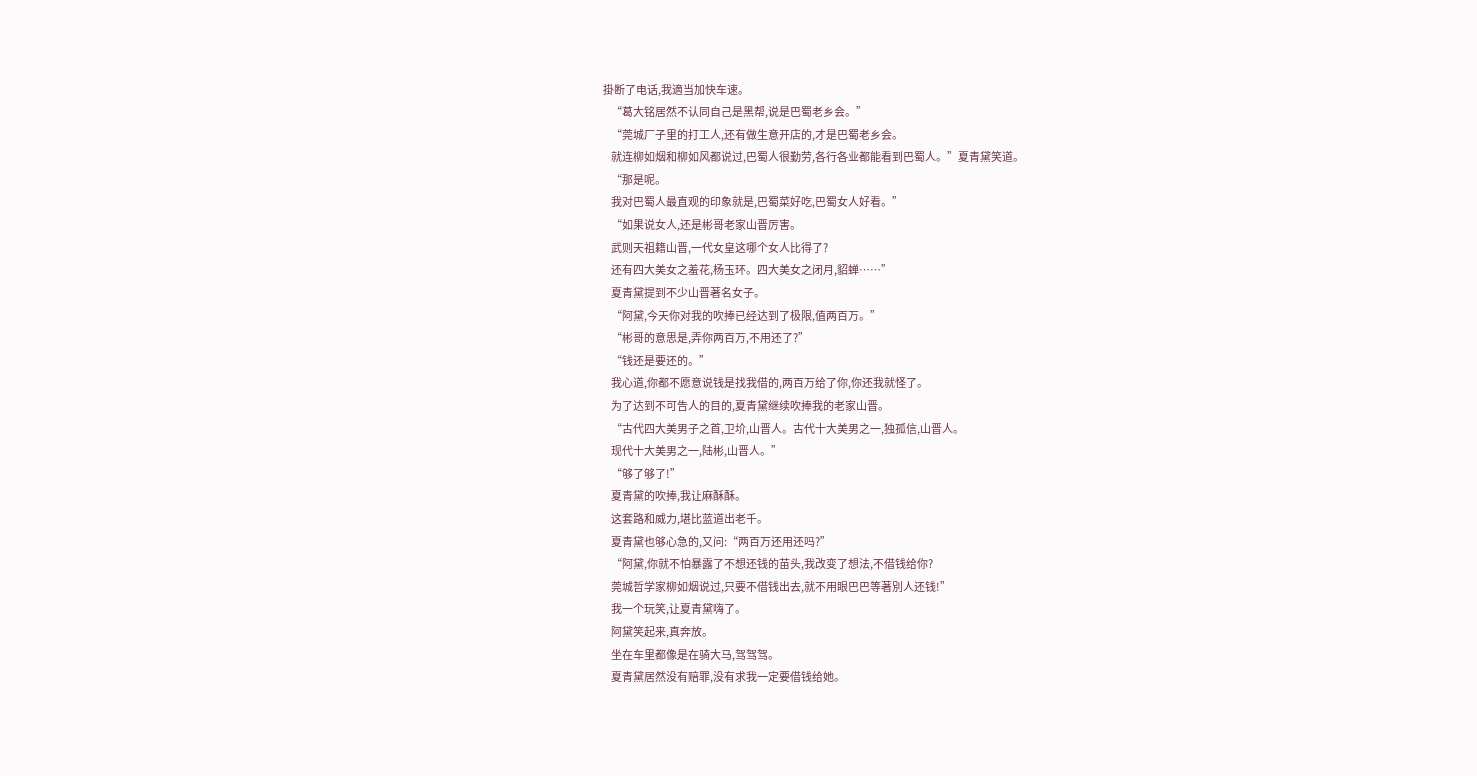掛断了电话,我適当加快车速。
    “葛大铭居然不认同自己是黑帮,说是巴蜀老乡会。”
    “莞城厂子里的打工人,还有做生意开店的,才是巴蜀老乡会。
    就连柳如烟和柳如风都说过,巴蜀人很勤劳,各行各业都能看到巴蜀人。”夏青黛笑道。
    “那是呢。
    我对巴蜀人最直观的印象就是,巴蜀菜好吃,巴蜀女人好看。”
    “如果说女人,还是彬哥老家山晋厉害。
    武则天祖籍山晋,一代女皇这哪个女人比得了?
    还有四大美女之羞花,杨玉环。四大美女之闭月,貂蝉……”
    夏青黛提到不少山晋著名女子。
    “阿黛,今天你对我的吹捧已经达到了极限,值两百万。”
    “彬哥的意思是,弄你两百万,不用还了?”
    “钱还是要还的。”
    我心道,你都不愿意说钱是找我借的,两百万给了你,你还我就怪了。
    为了达到不可告人的目的,夏青黛继续吹捧我的老家山晋。
    “古代四大美男子之首,卫圿,山晋人。古代十大美男之一,独孤信,山晋人。
    现代十大美男之一,陆彬,山晋人。”
    “够了够了!”
    夏青黛的吹捧,我让麻酥酥。
    这套路和威力,堪比蓝道出老千。
    夏青黛也够心急的,又问:“两百万还用还吗?”
    “阿黛,你就不怕暴露了不想还钱的苗头,我改变了想法,不借钱给你?
    莞城哲学家柳如烟说过,只要不借钱出去,就不用眼巴巴等著別人还钱!”
    我一个玩笑,让夏青黛嗨了。
    阿黛笑起来,真奔放。
    坐在车里都像是在骑大马,驾驾驾。
    夏青黛居然没有赔罪,没有求我一定要借钱给她。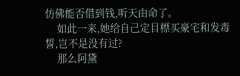仿佛能否借到钱,听天由命了。
    如此一来,她给自己定目標买豪宅和发毒誓,岂不是没有过?
    那么阿黛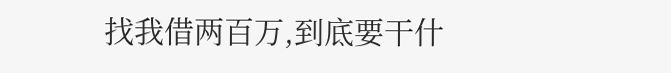找我借两百万,到底要干什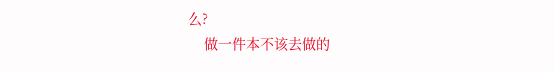么?
    做一件本不该去做的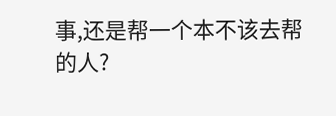事,还是帮一个本不该去帮的人?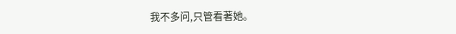我不多问,只管看著她。